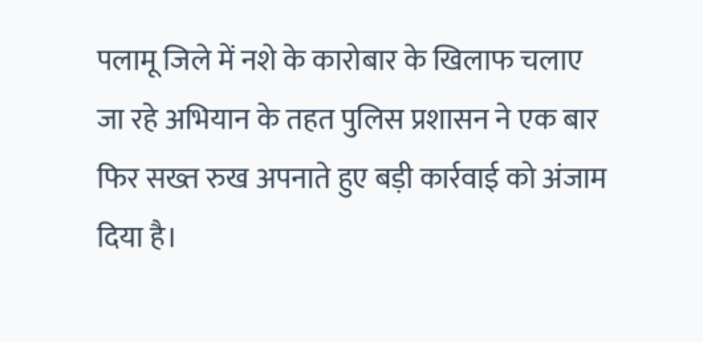पलामू जिले में नशे के कारोबार के खिलाफ चलाए जा रहे अभियान के तहत पुलिस प्रशासन ने एक बार फिर सख्त रुख अपनाते हुए बड़ी कार्रवाई को अंजाम दिया है।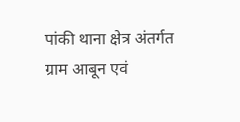पांकी थाना क्षेत्र अंतर्गत ग्राम आबून एवं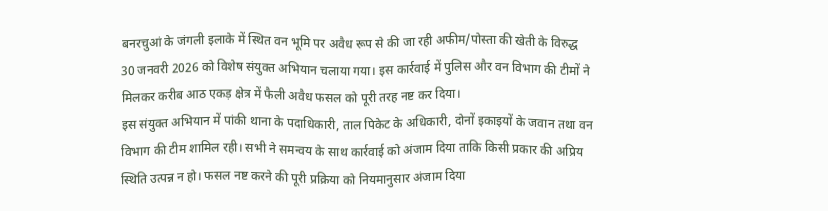बनरचुआं के जंगली इलाके में स्थित वन भूमि पर अवैध रूप से की जा रही अफीम/पोस्ता की खेती के विरुद्ध 30 जनवरी 2026 को विशेष संयुक्त अभियान चलाया गया। इस कार्रवाई में पुलिस और वन विभाग की टीमों ने मिलकर करीब आठ एकड़ क्षेत्र में फैली अवैध फसल को पूरी तरह नष्ट कर दिया।
इस संयुक्त अभियान में पांकी थाना के पदाधिकारी, ताल पिकेट के अधिकारी, दोनों इकाइयों के जवान तथा वन विभाग की टीम शामिल रही। सभी ने समन्वय के साथ कार्रवाई को अंजाम दिया ताकि किसी प्रकार की अप्रिय स्थिति उत्पन्न न हो। फसल नष्ट करने की पूरी प्रक्रिया को नियमानुसार अंजाम दिया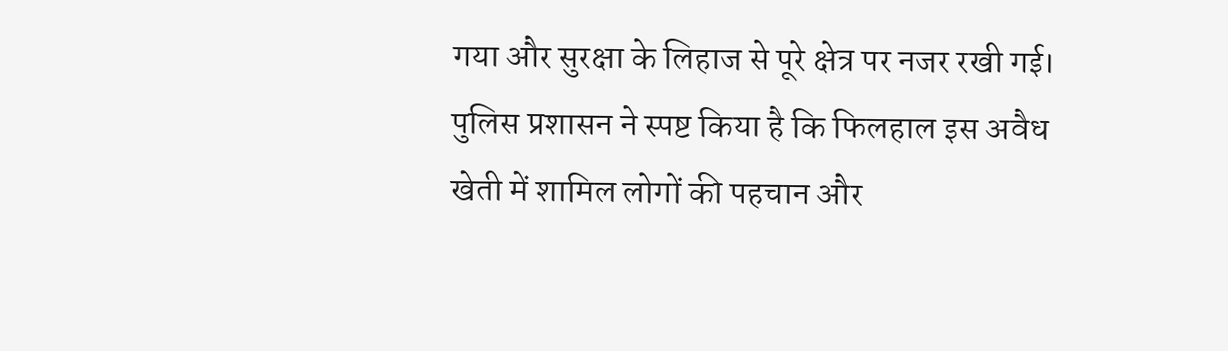गया और सुरक्षा के लिहाज से पूरे क्षेत्र पर नजर रखी गई।
पुलिस प्रशासन ने स्पष्ट किया है कि फिलहाल इस अवैध खेती में शामिल लोगों की पहचान और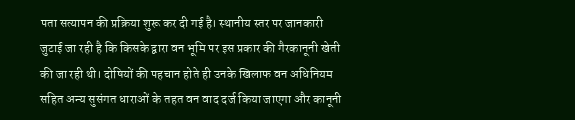पता सत्यापन की प्रक्रिया शुरू कर दी गई है। स्थानीय स्तर पर जानकारी जुटाई जा रही है कि किसके द्वारा वन भूमि पर इस प्रकार की गैरकानूनी खेती की जा रही थी। दोषियों की पहचान होते ही उनके खिलाफ वन अधिनियम सहित अन्य सुसंगत धाराओं के तहत वन वाद दर्ज किया जाएगा और कानूनी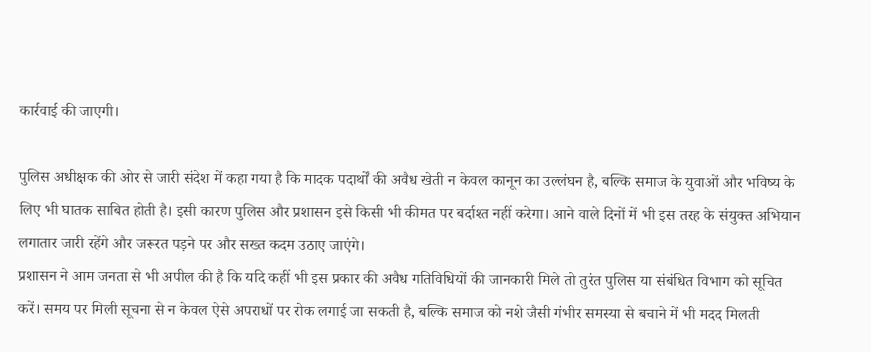कार्रवाई की जाएगी।

पुलिस अधीक्षक की ओर से जारी संदेश में कहा गया है कि मादक पदार्थों की अवैध खेती न केवल कानून का उल्लंघन है, बल्कि समाज के युवाओं और भविष्य के लिए भी घातक साबित होती है। इसी कारण पुलिस और प्रशासन इसे किसी भी कीमत पर बर्दाश्त नहीं करेगा। आने वाले दिनों में भी इस तरह के संयुक्त अभियान लगातार जारी रहेंगे और जरूरत पड़ने पर और सख्त कदम उठाए जाएंगे।
प्रशासन ने आम जनता से भी अपील की है कि यदि कहीं भी इस प्रकार की अवैध गतिविधियों की जानकारी मिले तो तुरंत पुलिस या संबंधित विभाग को सूचित करें। समय पर मिली सूचना से न केवल ऐसे अपराधों पर रोक लगाई जा सकती है, बल्कि समाज को नशे जैसी गंभीर समस्या से बचाने में भी मदद मिलती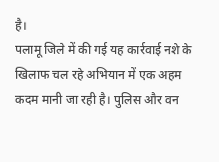है।
पलामू जिले में की गई यह कार्रवाई नशे के खिलाफ चल रहे अभियान में एक अहम कदम मानी जा रही है। पुलिस और वन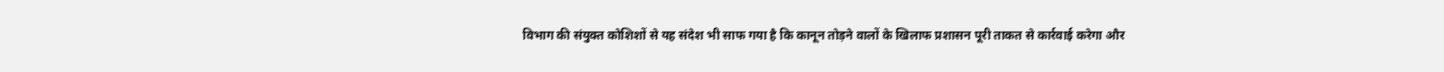विभाग की संयुक्त कोशिशों से यह संदेश भी साफ गया है कि कानून तोड़ने वालों के खिलाफ प्रशासन पूरी ताकत से कार्रवाई करेगा और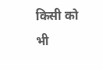किसी को भी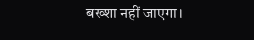बख्शा नहीं जाएगा।